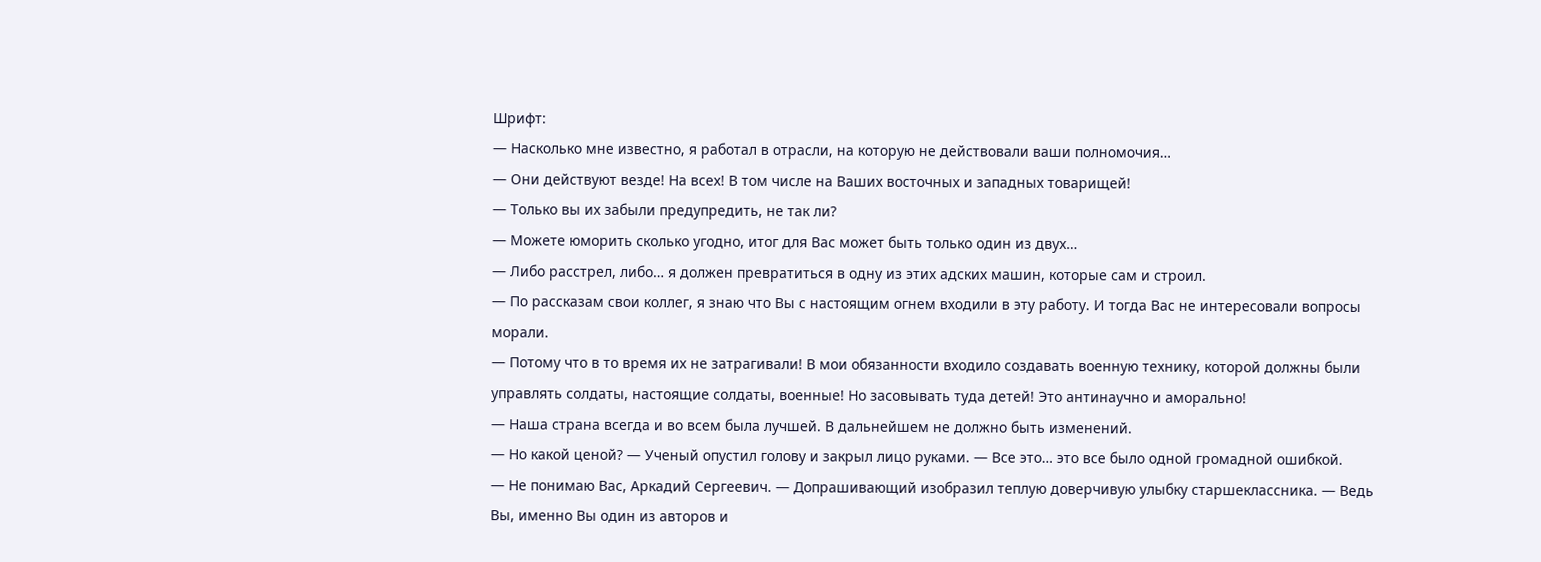Шрифт:
— Насколько мне известно, я работал в отрасли, на которую не действовали ваши полномочия…
— Они действуют везде! На всех! В том числе на Ваших восточных и западных товарищей!
— Только вы их забыли предупредить, не так ли?
— Можете юморить сколько угодно, итог для Вас может быть только один из двух…
— Либо расстрел, либо… я должен превратиться в одну из этих адских машин, которые сам и строил.
— По рассказам свои коллег, я знаю что Вы с настоящим огнем входили в эту работу. И тогда Вас не интересовали вопросы морали.
— Потому что в то время их не затрагивали! В мои обязанности входило создавать военную технику, которой должны были управлять солдаты, настоящие солдаты, военные! Но засовывать туда детей! Это антинаучно и аморально!
— Наша страна всегда и во всем была лучшей. В дальнейшем не должно быть изменений.
— Но какой ценой? — Ученый опустил голову и закрыл лицо руками. — Все это… это все было одной громадной ошибкой.
— Не понимаю Вас, Аркадий Сергеевич. — Допрашивающий изобразил теплую доверчивую улыбку старшеклассника. — Ведь Вы, именно Вы один из авторов и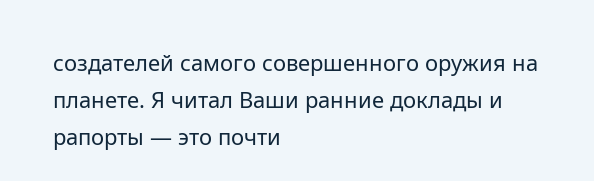создателей самого совершенного оружия на планете. Я читал Ваши ранние доклады и рапорты — это почти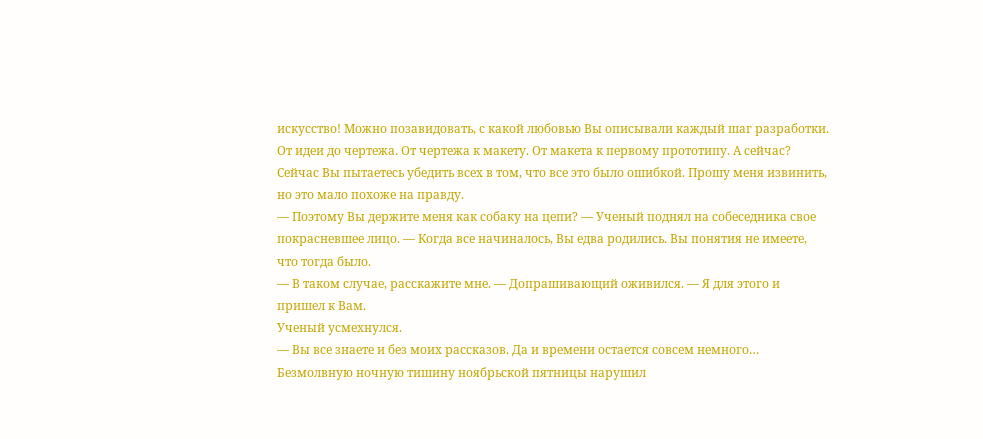искусство! Можно позавидовать, с какой любовью Вы описывали каждый шаг разработки. От идеи до чертежа. От чертежа к макету. От макета к первому прототипу. А сейчас? Сейчас Вы пытаетесь убедить всех в том, что все это было ошибкой. Прошу меня извинить, но это мало похоже на правду.
— Поэтому Вы держите меня как собаку на цепи? — Ученый поднял на собеседника свое покрасневшее лицо. — Когда все начиналось, Вы едва родились. Вы понятия не имеете, что тогда было.
— В таком случае, расскажите мне. — Допрашивающий оживился. — Я для этого и пришел к Вам.
Ученый усмехнулся.
— Вы все знаете и без моих рассказов. Да и времени остается совсем немного…
Безмолвную ночную тишину ноябрьской пятницы нарушил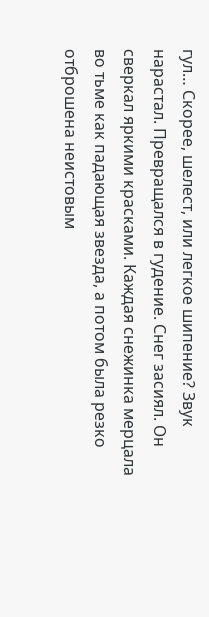гул… Скорее, шелест, или легкое шипение? Звук нарастал. Превращался в гудение. Снег засиял. Он сверкал яркими красками. Каждая снежинка мерцала во тьме как падающая звезда, а потом была резко отброшена неистовым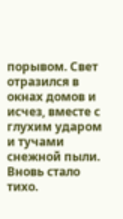порывом. Свет отразился в окнах домов и исчез, вместе с глухим ударом и тучами снежной пыли. Вновь стало тихо.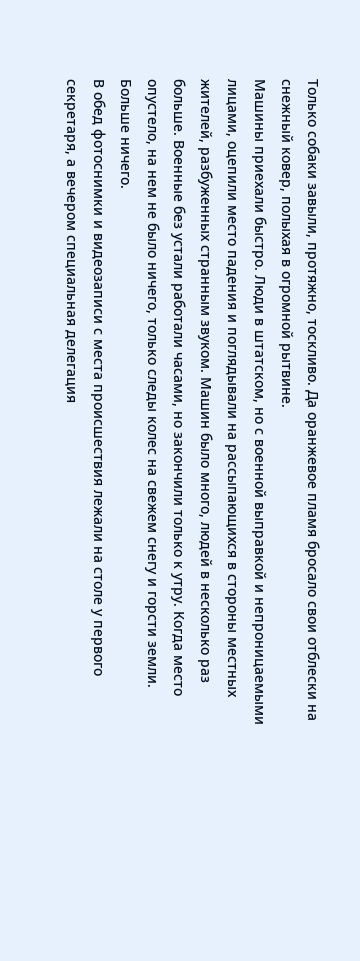Только собаки завыли, протяжно, тоскливо. Да оранжевое пламя бросало свои отблески на снежный ковер, полыхая в огромной рытвине.
Машины приехали быстро. Люди в штатском, но с военной выправкой и непроницаемыми лицами, оцепили место падения и поглядывали на рассыпающихся в стороны местных жителей, разбуженных странным звуком. Машин было много, людей в несколько раз больше. Военные без устали работали часами, но закончили только к утру. Когда место опустело, на нем не было ничего, только следы колес на свежем снегу и горсти земли. Больше ничего.
В обед фотоснимки и видеозаписи с места происшествия лежали на столе у первого секретаря, а вечером специальная делегация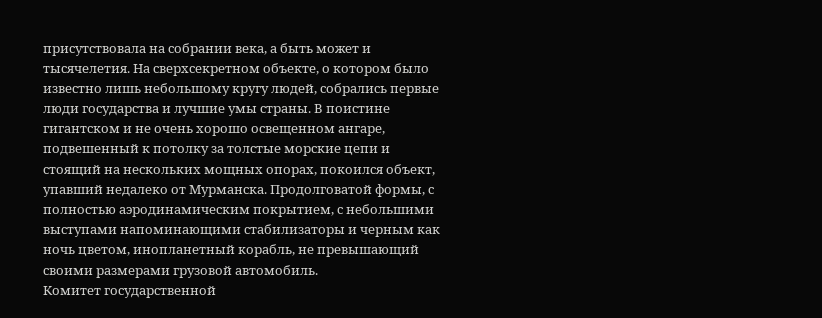присутствовала на собрании века, а быть может и тысячелетия. На сверхсекретном объекте, о котором было известно лишь небольшому кругу людей, собрались первые люди государства и лучшие умы страны. В поистине гигантском и не очень хорошо освещенном ангаре, подвешенный к потолку за толстые морские цепи и стоящий на нескольких мощных опорах, покоился объект, упавший недалеко от Мурманска. Продолговатой формы, с полностью аэродинамическим покрытием, с небольшими выступами напоминающими стабилизаторы и черным как ночь цветом, инопланетный корабль, не превышающий своими размерами грузовой автомобиль.
Комитет государственной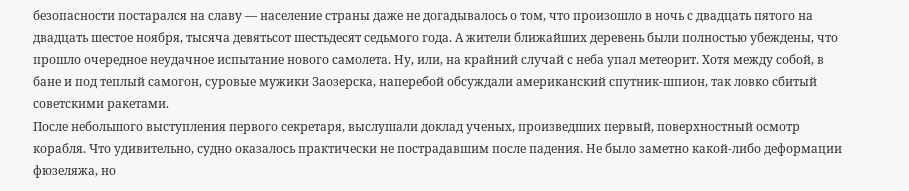безопасности постарался на славу — население страны даже не догадывалось о том, что произошло в ночь с двадцать пятого на двадцать шестое ноября, тысяча девятьсот шестьдесят седьмого года. А жители ближайших деревень были полностью убеждены, что прошло очередное неудачное испытание нового самолета. Ну, или, на крайний случай с неба упал метеорит. Хотя между собой, в бане и под теплый самогон, суровые мужики Заозерска, наперебой обсуждали американский спутник-шпион, так ловко сбитый советскими ракетами.
После небольшого выступления первого секретаря, выслушали доклад ученых, произведших первый, поверхностный осмотр корабля. Что удивительно, судно оказалось практически не пострадавшим после падения. Не было заметно какой-либо деформации фюзеляжа, но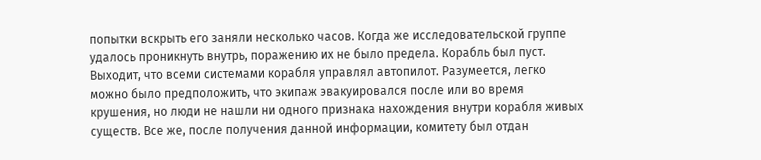попытки вскрыть его заняли несколько часов. Когда же исследовательской группе удалось проникнуть внутрь, поражению их не было предела. Корабль был пуст. Выходит, что всеми системами корабля управлял автопилот. Разумеется, легко можно было предположить, что экипаж эвакуировался после или во время крушения, но люди не нашли ни одного признака нахождения внутри корабля живых существ. Все же, после получения данной информации, комитету был отдан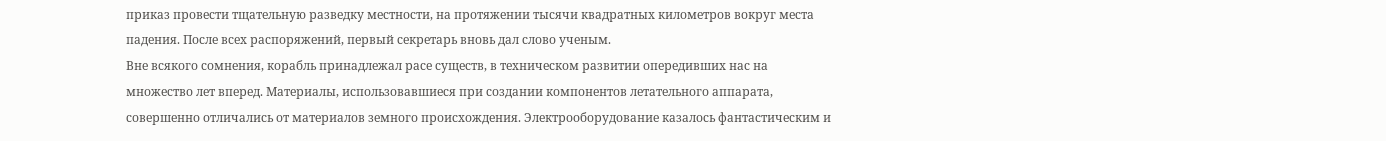приказ провести тщательную разведку местности, на протяжении тысячи квадратных километров вокруг места падения. После всех распоряжений, первый секретарь вновь дал слово ученым.
Вне всякого сомнения, корабль принадлежал расе существ, в техническом развитии опередивших нас на множество лет вперед. Материалы, использовавшиеся при создании компонентов летательного аппарата, совершенно отличались от материалов земного происхождения. Электрооборудование казалось фантастическим и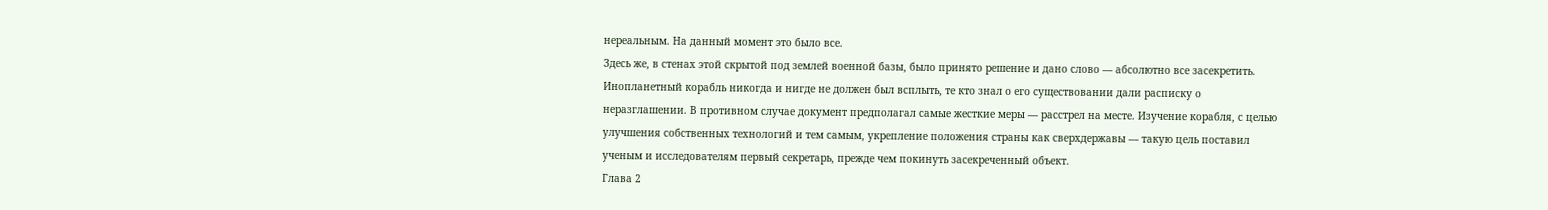нереальным. На данный момент это было все.
Здесь же, в стенах этой скрытой под землей военной базы, было принято решение и дано слово — абсолютно все засекретить. Инопланетный корабль никогда и нигде не должен был всплыть, те кто знал о его существовании дали расписку о неразглашении. В противном случае документ предполагал самые жесткие меры — расстрел на месте. Изучение корабля, с целью улучшения собственных технологий и тем самым, укрепление положения страны как сверхдержавы — такую цель поставил ученым и исследователям первый секретарь, прежде чем покинуть засекреченный объект.
Глава 2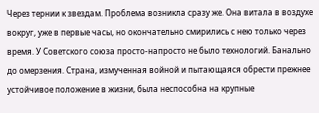Через тернии к звездам. Проблема возникла сразу же. Она витала в воздухе вокруг, уже в первые часы, но окончательно смирились с нею только через время. У Советского союза просто-напросто не было технологий. Банально до омерзения. Страна, измученная войной и пытающаяся обрести прежнее устойчивое положение в жизни, была неспособна на крупные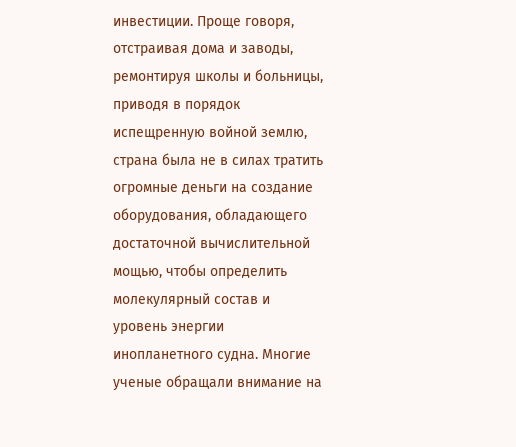инвестиции. Проще говоря, отстраивая дома и заводы, ремонтируя школы и больницы, приводя в порядок испещренную войной землю, страна была не в силах тратить огромные деньги на создание оборудования, обладающего достаточной вычислительной мощью, чтобы определить молекулярный состав и уровень энергии инопланетного судна. Многие ученые обращали внимание на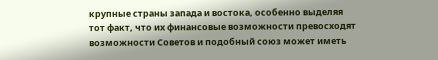крупные страны запада и востока, особенно выделяя тот факт, что их финансовые возможности превосходят возможности Советов и подобный союз может иметь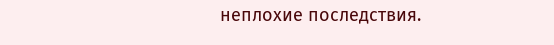неплохие последствия.